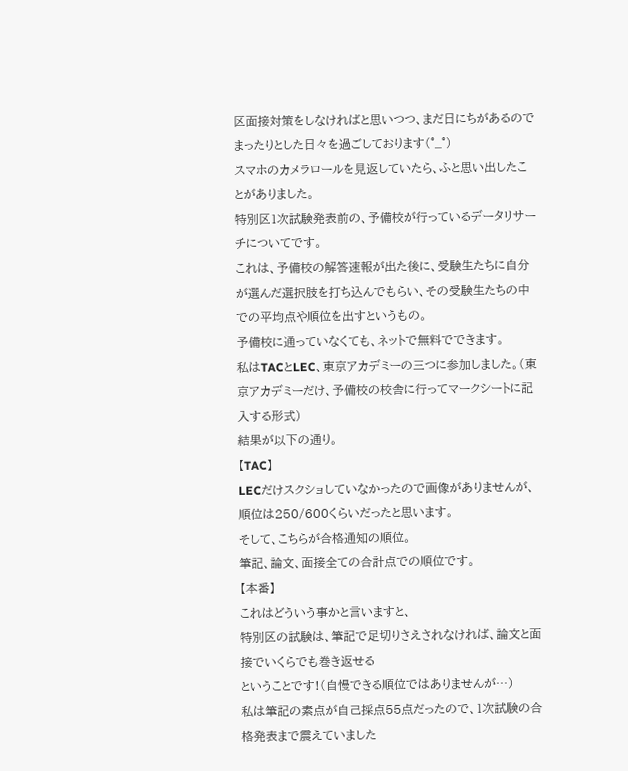区面接対策をしなければと思いつつ、まだ日にちがあるのでまったりとした日々を過ごしております(°_°)
スマホのカメラロールを見返していたら、ふと思い出したことがありました。
特別区1次試験発表前の、予備校が行っているデータリサーチについてです。
これは、予備校の解答速報が出た後に、受験生たちに自分が選んだ選択肢を打ち込んでもらい、その受験生たちの中での平均点や順位を出すというもの。
予備校に通っていなくても、ネットで無料でできます。
私はTACとLEC、東京アカデミーの三つに参加しました。(東京アカデミーだけ、予備校の校舎に行ってマークシートに記入する形式)
結果が以下の通り。
【TAC】
LECだけスクショしていなかったので画像がありませんが、順位は250/600くらいだったと思います。
そして、こちらが合格通知の順位。
筆記、論文、面接全ての合計点での順位です。
【本番】
これはどういう事かと言いますと、
特別区の試験は、筆記で足切りさえされなければ、論文と面接でいくらでも巻き返せる
ということです!(自慢できる順位ではありませんが…)
私は筆記の素点が自己採点55点だったので、1次試験の合格発表まで震えていました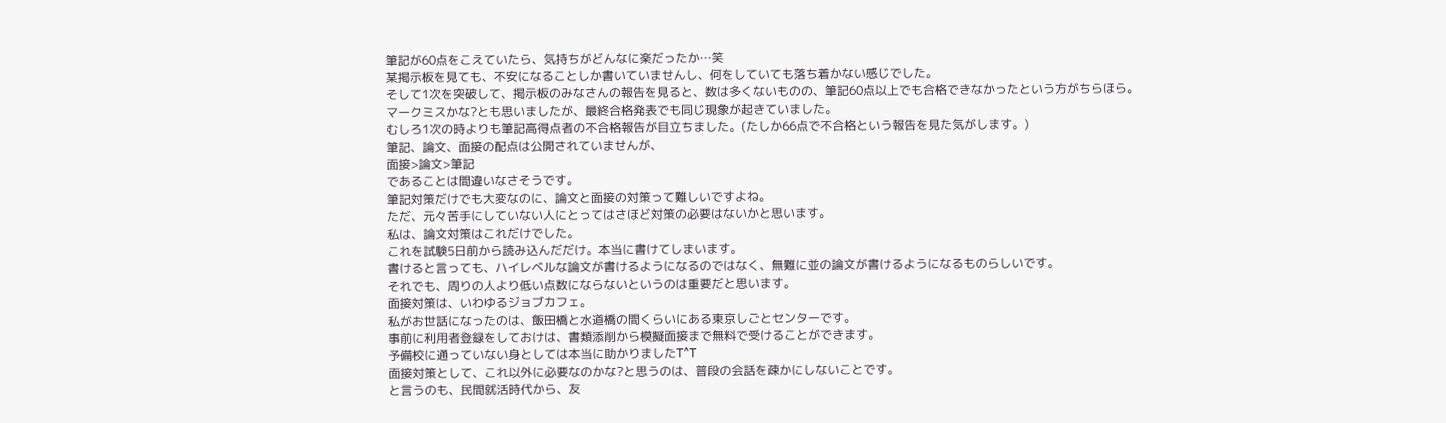筆記が60点をこえていたら、気持ちがどんなに楽だったか…笑
某掲示板を見ても、不安になることしか書いていませんし、何をしていても落ち着かない感じでした。
そして1次を突破して、掲示板のみなさんの報告を見ると、数は多くないものの、筆記60点以上でも合格できなかったという方がちらほら。
マークミスかな?とも思いましたが、最終合格発表でも同じ現象が起きていました。
むしろ1次の時よりも筆記高得点者の不合格報告が目立ちました。(たしか66点で不合格という報告を見た気がします。)
筆記、論文、面接の配点は公開されていませんが、
面接>論文>筆記
であることは間違いなさそうです。
筆記対策だけでも大変なのに、論文と面接の対策って難しいですよね。
ただ、元々苦手にしていない人にとってはさほど対策の必要はないかと思います。
私は、論文対策はこれだけでした。
これを試験5日前から読み込んだだけ。本当に書けてしまいます。
書けると言っても、ハイレベルな論文が書けるようになるのではなく、無難に並の論文が書けるようになるものらしいです。
それでも、周りの人より低い点数にならないというのは重要だと思います。
面接対策は、いわゆるジョブカフェ。
私がお世話になったのは、飯田橋と水道橋の間くらいにある東京しごとセンターです。
事前に利用者登録をしておけは、書類添削から模擬面接まで無料で受けることができます。
予備校に通っていない身としては本当に助かりましたT^T
面接対策として、これ以外に必要なのかな?と思うのは、普段の会話を疎かにしないことです。
と言うのも、民間就活時代から、友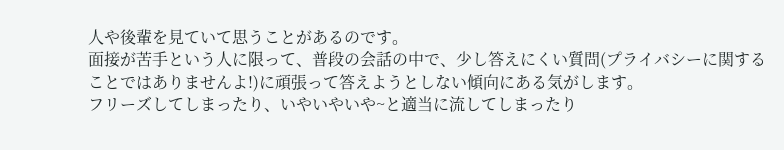人や後輩を見ていて思うことがあるのです。
面接が苦手という人に限って、普段の会話の中で、少し答えにくい質問(プライバシーに関することではありませんよ!)に頑張って答えようとしない傾向にある気がします。
フリーズしてしまったり、いやいやいや~と適当に流してしまったり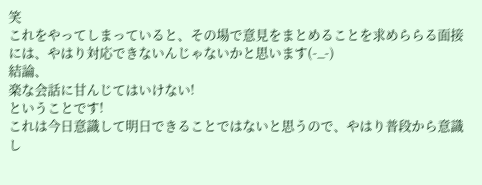笑
これをやってしまっていると、その場で意見をまとめることを求めららる面接には、やはり対応できないんじゃないかと思います(-_-)
結論、
楽な会話に甘んじてはいけない!
ということです!
これは今日意識して明日できることではないと思うので、やはり普段から意識し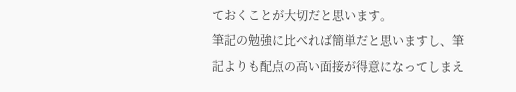ておくことが大切だと思います。
筆記の勉強に比べれば簡単だと思いますし、筆記よりも配点の高い面接が得意になってしまえ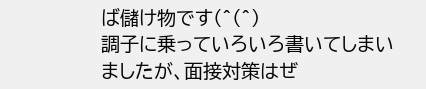ば儲け物です(^(^)
調子に乗っていろいろ書いてしまいましたが、面接対策はぜ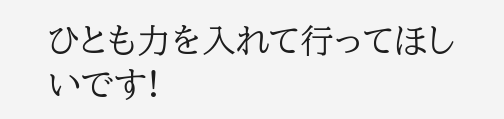ひとも力を入れて行ってほしいです!